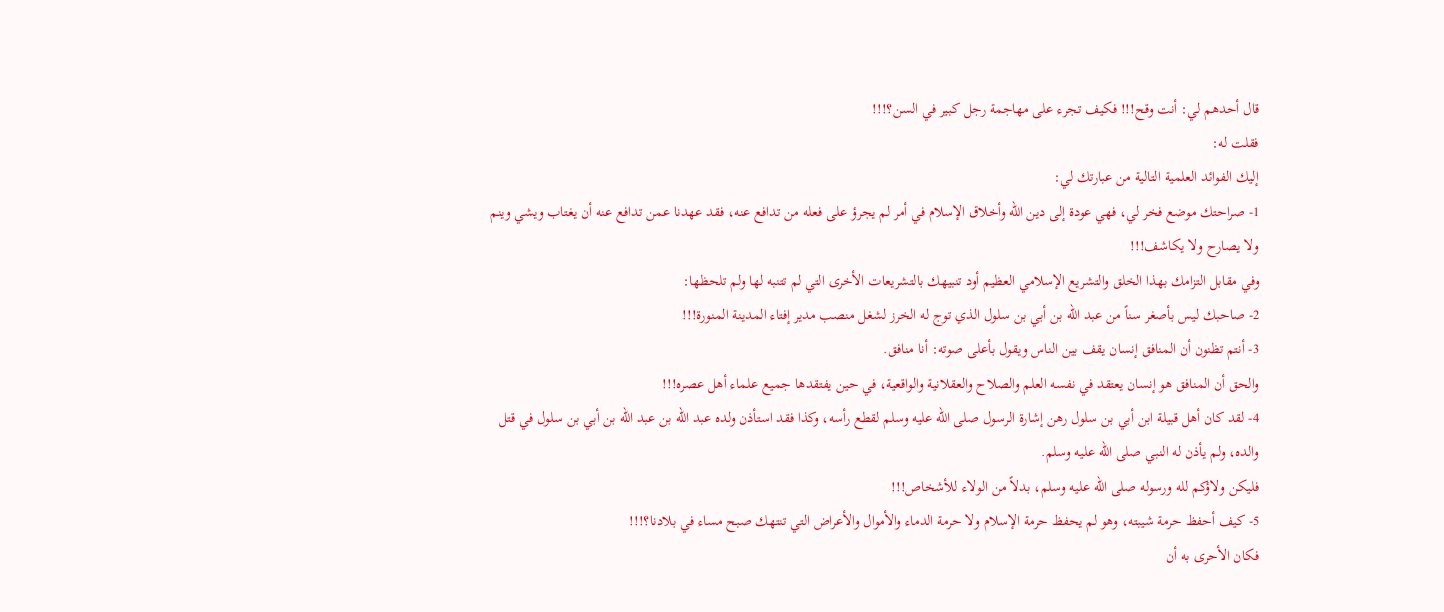قال أحدهم لي: أنت وقح!!! فكيف تجرء على مهاجمة رجل كبير في السن؟!!!
فقلت له:
إليك الفوائد العلمية التالية من عبارتك لي:
1- صراحتك موضع فخر لي، فهي عودة إلى دين الله وأخلاق الإسلام في أمر لم يجرؤ على فعله من تدافع عنه، فقد عهدنا عمن تدافع عنه أن يغتاب ويشي وينم ولا يصارح ولا يكاشف!!!
وفي مقابل التزامك بهذا الخلق والتشريع الإسلامي العظيم أود تنبيهك بالتشريعات الأخرى التي لم تتنبه لها ولم تلحظها:
2- صاحبك ليس بأصغر سناً من عبد الله بن أبي بن سلول الذي توج له الخرز لشغل منصب مدير إفتاء المدينة المنورة!!!
3- أنتم تظنون أن المنافق إنسان يقف بين الناس ويقول بأعلى صوته: أنا منافق.
والحق أن المنافق هو إنسان يعتقد في نفسه العلم والصلاح والعقلانية والواقعية، في حين يفتقدها جميع علماء أهل عصره!!!
4- لقد كان أهل قبيلة ابن أبي بن سلول رهن إشارة الرسول صلى الله عليه وسلم لقطع رأسه، وكذا فقد استأذن ولده عبد الله بن عبد الله بن أبي بن سلول في قتل والده، ولم يأذن له النبي صلى الله عليه وسلم.
فليكن ولاؤكم لله ورسوله صلى الله عليه وسلم، بدلاً من الولاء للأشخاص!!!
5- كيف أحفظ حرمة شيبته، وهو لم يحفظ حرمة الإسلام ولا حرمة الدماء والأموال والأعراض التي تنتهك صبح مساء في بلادنا؟!!!
فكان الأحرى به أن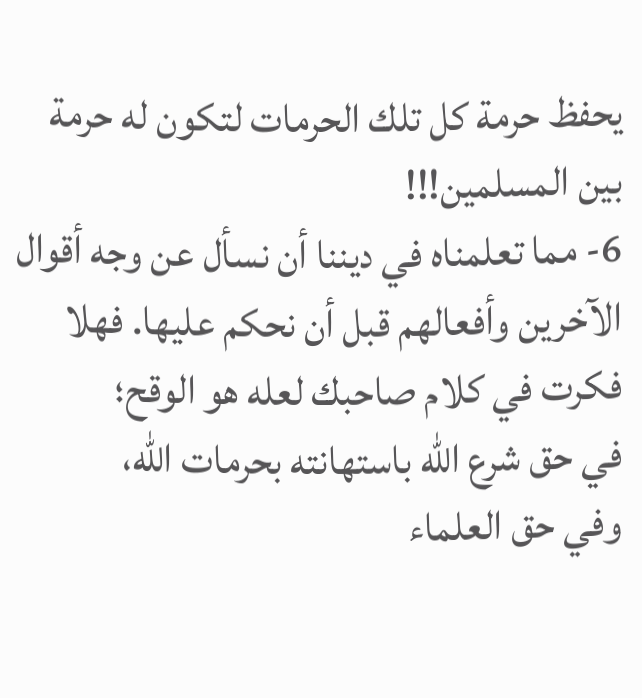يحفظ حرمة كل تلك الحرمات لتكون له حرمة بين المسلمين!!!
6- مما تعلمناه في ديننا أن نسأل عن وجه أقوال الآخرين وأفعالهم قبل أن نحكم عليها. فهلا فكرت في كلام صاحبك لعله هو الوقح؛
في حق شرع الله باستهانته بحرمات الله،
وفي حق العلماء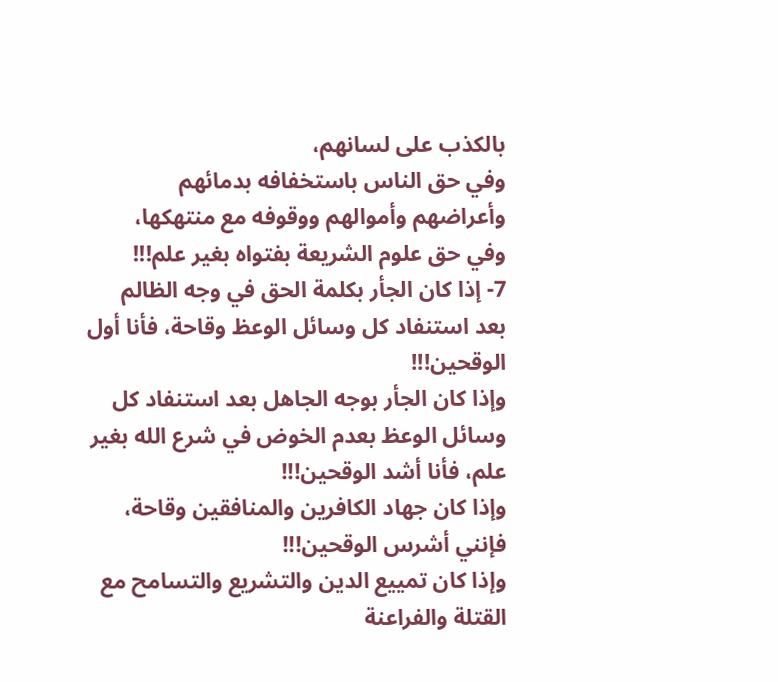بالكذب على لسانهم،
وفي حق الناس باستخفافه بدمائهم وأعراضهم وأموالهم ووقوفه مع منتهكها،
وفي حق علوم الشريعة بفتواه بغير علم!!!
7- إذا كان الجأر بكلمة الحق في وجه الظالم بعد استنفاد كل وسائل الوعظ وقاحة، فأنا أول الوقحين!!!
وإذا كان الجأر بوجه الجاهل بعد استنفاد كل وسائل الوعظ بعدم الخوض في شرع الله بغير علم، فأنا أشد الوقحين!!!
وإذا كان جهاد الكافرين والمنافقين وقاحة، فإنني أشرس الوقحين!!!
وإذا كان تمييع الدين والتشريع والتسامح مع القتلة والفراعنة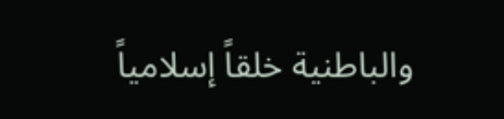والباطنية خلقاً إسلامياً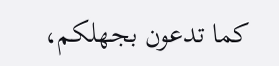كما تدعون بجهلكم،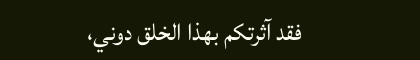فقد آثرتكم بهذا الخلق دوني،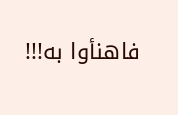فاهنأوا به!!!